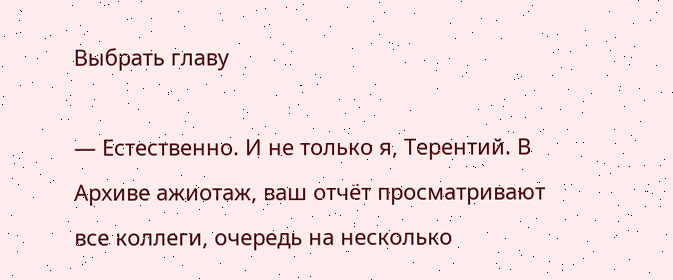Выбрать главу

— Естественно. И не только я, Терентий. В Архиве ажиотаж, ваш отчёт просматривают все коллеги, очередь на несколько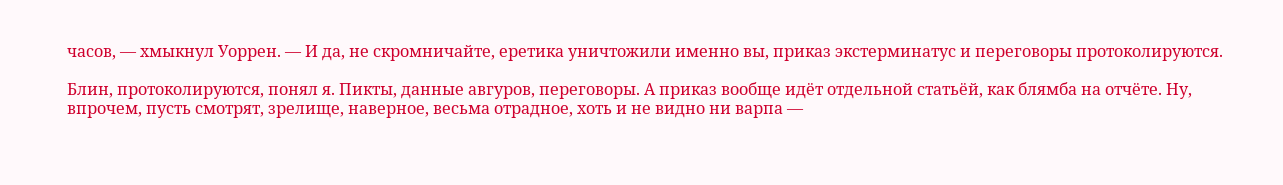часов, — хмыкнул Уоррен. — И да, не скромничайте, еретика уничтожили именно вы, приказ экстерминатус и переговоры протоколируются.

Блин, протоколируются, понял я. Пикты, данные авгуров, переговоры. А приказ вообще идёт отдельной статьёй, как блямба на отчёте. Ну, впрочем, пусть смотрят, зрелище, наверное, весьма отрадное, хоть и не видно ни варпа —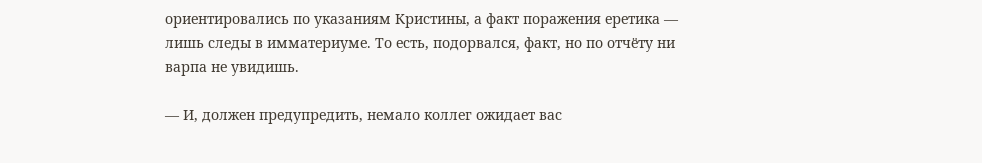ориентировались по указаниям Кристины, а факт поражения еретика — лишь следы в имматериуме. То есть, подорвался, факт, но по отчёту ни варпа не увидишь.

— И, должен предупредить, немало коллег ожидает вас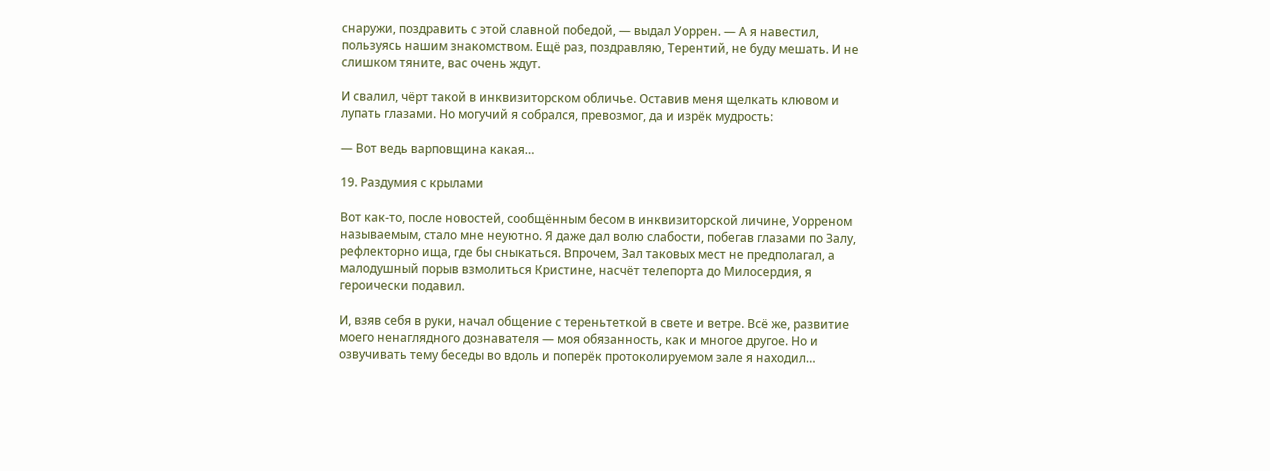снаружи, поздравить с этой славной победой, — выдал Уоррен. — А я навестил, пользуясь нашим знакомством. Ещё раз, поздравляю, Терентий, не буду мешать. И не слишком тяните, вас очень ждут.

И свалил, чёрт такой в инквизиторском обличье. Оставив меня щелкать клювом и лупать глазами. Но могучий я собрался, превозмог, да и изрёк мудрость:

— Вот ведь варповщина какая…

19. Раздумия с крылами

Вот как-то, после новостей, сообщённым бесом в инквизиторской личине, Уорреном называемым, стало мне неуютно. Я даже дал волю слабости, побегав глазами по Залу, рефлекторно ища, где бы сныкаться. Впрочем, Зал таковых мест не предполагал, а малодушный порыв взмолиться Кристине, насчёт телепорта до Милосердия, я героически подавил.

И, взяв себя в руки, начал общение с тереньтеткой в свете и ветре. Всё же, развитие моего ненаглядного дознавателя — моя обязанность, как и многое другое. Но и озвучивать тему беседы во вдоль и поперёк протоколируемом зале я находил…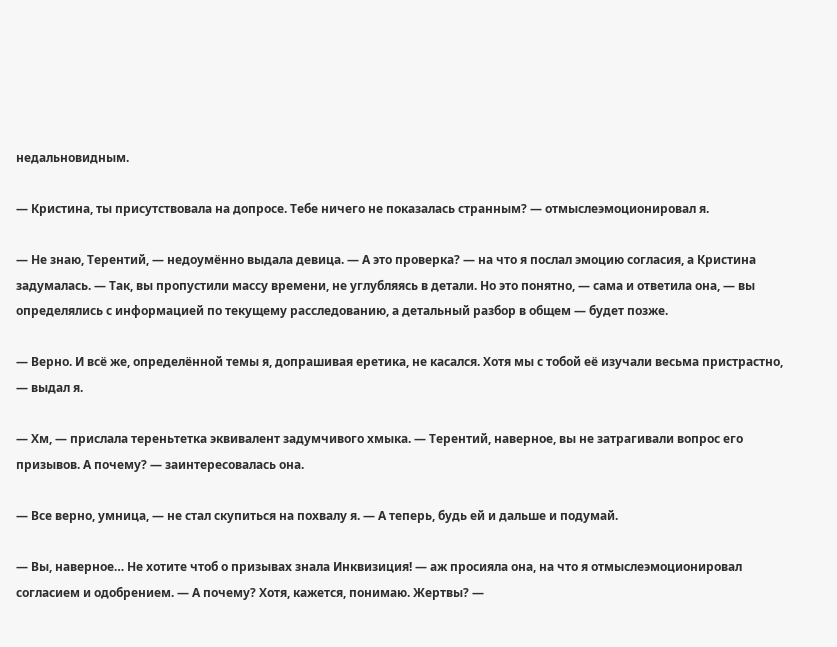недальновидным.

— Кристина, ты присутствовала на допросе. Тебе ничего не показалась странным? — отмыслеэмоционировал я.

— Не знаю, Терентий, — недоумённо выдала девица. — А это проверка? — на что я послал эмоцию согласия, а Кристина задумалась. — Так, вы пропустили массу времени, не углубляясь в детали. Но это понятно, — сама и ответила она, — вы определялись с информацией по текущему расследованию, а детальный разбор в общем — будет позже.

— Верно. И всё же, определённой темы я, допрашивая еретика, не касался. Хотя мы с тобой её изучали весьма пристрастно, — выдал я.

— Хм, — прислала тереньтетка эквивалент задумчивого хмыка. — Терентий, наверное, вы не затрагивали вопрос его призывов. А почему? — заинтересовалась она.

— Все верно, умница, — не стал скупиться на похвалу я. — А теперь, будь ей и дальше и подумай.

— Вы, наверное… Не хотите чтоб о призывах знала Инквизиция! — аж просияла она, на что я отмыслеэмоционировал согласием и одобрением. — А почему? Хотя, кажется, понимаю. Жертвы? —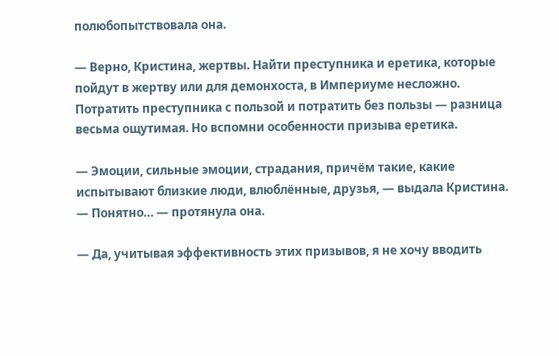полюбопытствовала она.

— Верно, Кристина, жертвы. Найти преступника и еретика, которые пойдут в жертву или для демонхоста, в Империуме несложно. Потратить преступника с пользой и потратить без пользы — разница весьма ощутимая. Но вспомни особенности призыва еретика.

— Эмоции, сильные эмоции, страдания, причём такие, какие испытывают близкие люди, влюблённые, друзья, — выдала Кристина. — Понятно… — протянула она.

— Да, учитывая эффективность этих призывов, я не хочу вводить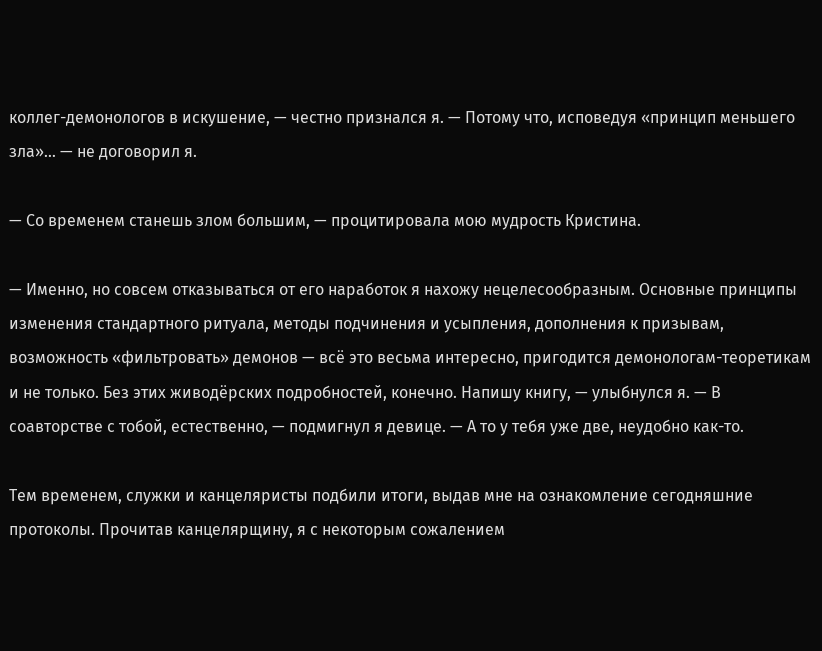коллег-демонологов в искушение, — честно признался я. — Потому что, исповедуя «принцип меньшего зла»… — не договорил я.

— Со временем станешь злом большим, — процитировала мою мудрость Кристина.

— Именно, но совсем отказываться от его наработок я нахожу нецелесообразным. Основные принципы изменения стандартного ритуала, методы подчинения и усыпления, дополнения к призывам, возможность «фильтровать» демонов — всё это весьма интересно, пригодится демонологам-теоретикам и не только. Без этих живодёрских подробностей, конечно. Напишу книгу, — улыбнулся я. — В соавторстве с тобой, естественно, — подмигнул я девице. — А то у тебя уже две, неудобно как-то.

Тем временем, служки и канцеляристы подбили итоги, выдав мне на ознакомление сегодняшние протоколы. Прочитав канцелярщину, я с некоторым сожалением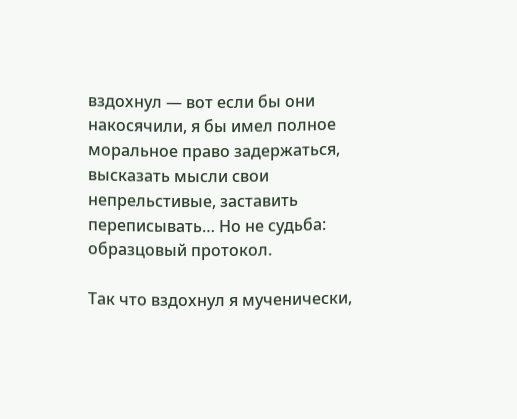вздохнул — вот если бы они накосячили, я бы имел полное моральное право задержаться, высказать мысли свои непрельстивые, заставить переписывать… Но не судьба: образцовый протокол.

Так что вздохнул я мученически,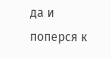да и поперся к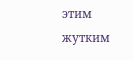этим жутким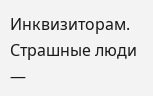Инквизиторам. Страшные люди —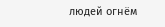людей огнём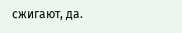сжигают, да.